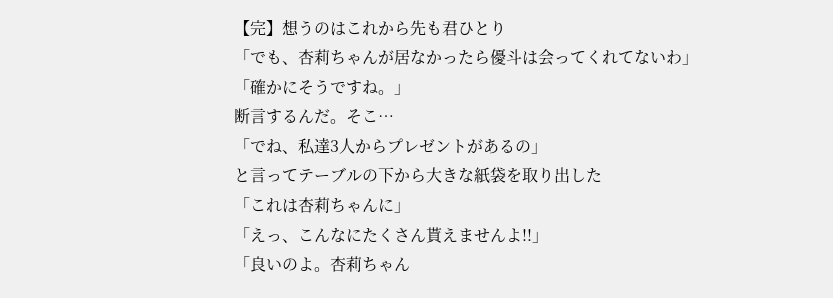【完】想うのはこれから先も君ひとり
「でも、杏莉ちゃんが居なかったら優斗は会ってくれてないわ」
「確かにそうですね。」
断言するんだ。そこ…
「でね、私達3人からプレゼントがあるの」
と言ってテーブルの下から大きな紙袋を取り出した
「これは杏莉ちゃんに」
「えっ、こんなにたくさん貰えませんよ!!」
「良いのよ。杏莉ちゃん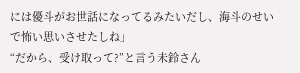には優斗がお世話になってるみたいだし、海斗のせいで怖い思いさせたしね」
“だから、受け取って?”と言う未鈴さん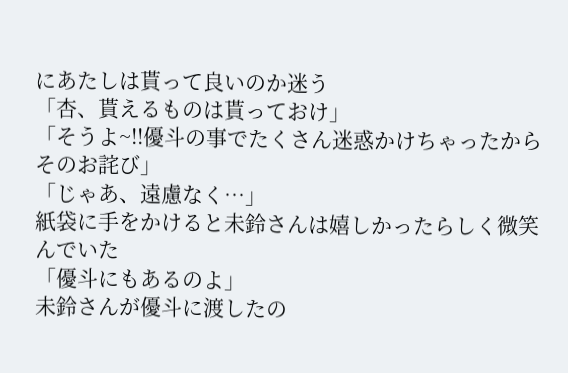にあたしは貰って良いのか迷う
「杏、貰えるものは貰っておけ」
「そうよ~!!優斗の事でたくさん迷惑かけちゃったからそのお詫び」
「じゃあ、遠慮なく…」
紙袋に手をかけると未鈴さんは嬉しかったらしく微笑んでいた
「優斗にもあるのよ」
未鈴さんが優斗に渡したの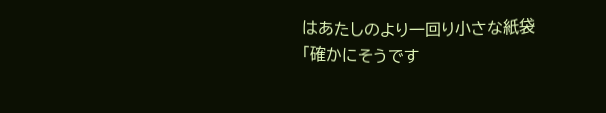はあたしのより一回り小さな紙袋
「確かにそうです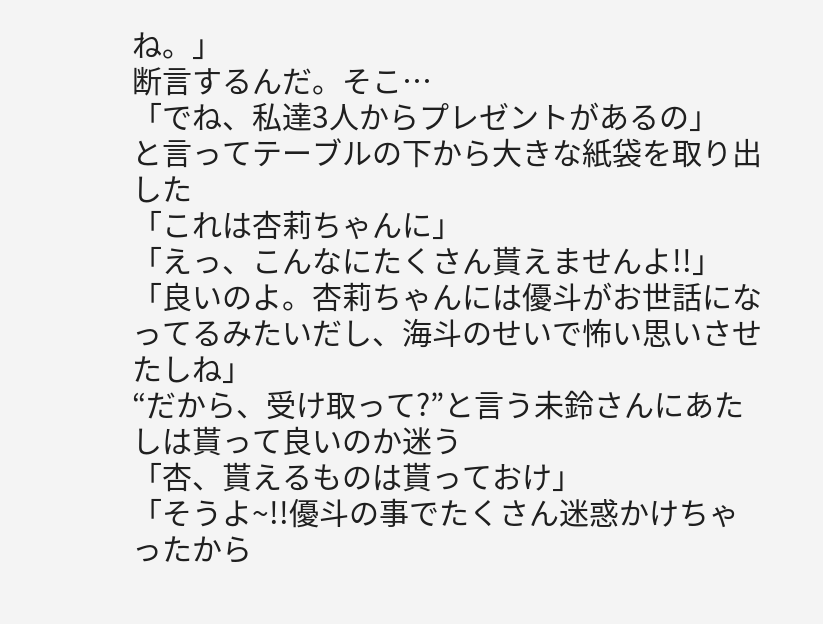ね。」
断言するんだ。そこ…
「でね、私達3人からプレゼントがあるの」
と言ってテーブルの下から大きな紙袋を取り出した
「これは杏莉ちゃんに」
「えっ、こんなにたくさん貰えませんよ!!」
「良いのよ。杏莉ちゃんには優斗がお世話になってるみたいだし、海斗のせいで怖い思いさせたしね」
“だから、受け取って?”と言う未鈴さんにあたしは貰って良いのか迷う
「杏、貰えるものは貰っておけ」
「そうよ~!!優斗の事でたくさん迷惑かけちゃったから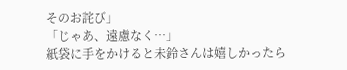そのお詫び」
「じゃあ、遠慮なく…」
紙袋に手をかけると未鈴さんは嬉しかったら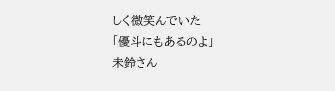しく微笑んでいた
「優斗にもあるのよ」
未鈴さん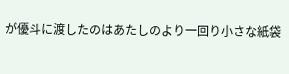が優斗に渡したのはあたしのより一回り小さな紙袋